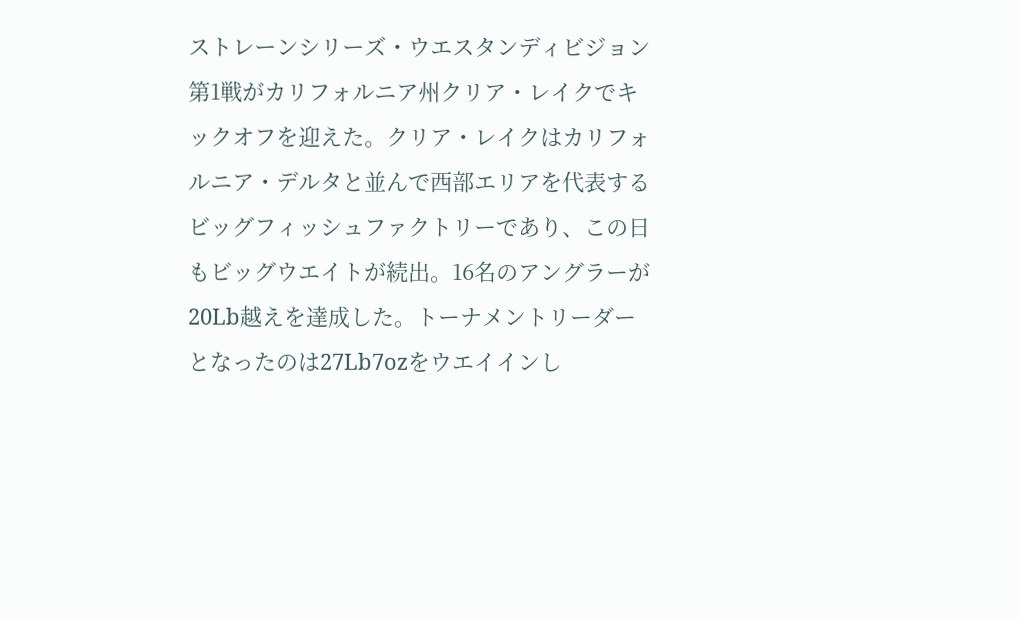ストレーンシリーズ・ウエスタンディビジョン第1戦がカリフォルニア州クリア・レイクでキックオフを迎えた。クリア・レイクはカリフォルニア・デルタと並んで西部エリアを代表するビッグフィッシュファクトリーであり、この日もビッグウエイトが続出。16名のアングラーが20Lb越えを達成した。トーナメントリーダーとなったのは27Lb7ozをウエイインし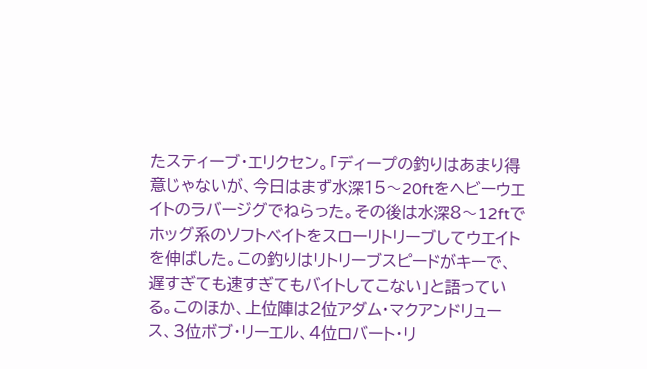たスティーブ・エリクセン。「ディープの釣りはあまり得意じゃないが、今日はまず水深15〜20ftをヘビーウエイトのラバージグでねらった。その後は水深8〜12ftでホッグ系のソフトベイトをスローリトリーブしてウエイトを伸ばした。この釣りはリトリーブスピードがキーで、遅すぎても速すぎてもバイトしてこない」と語っている。このほか、上位陣は2位アダム・マクアンドリュース、3位ボブ・リーエル、4位ロバート・リ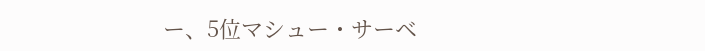ー、5位マシュー・サーベ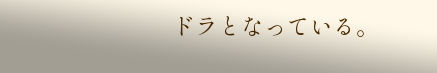ドラとなっている。